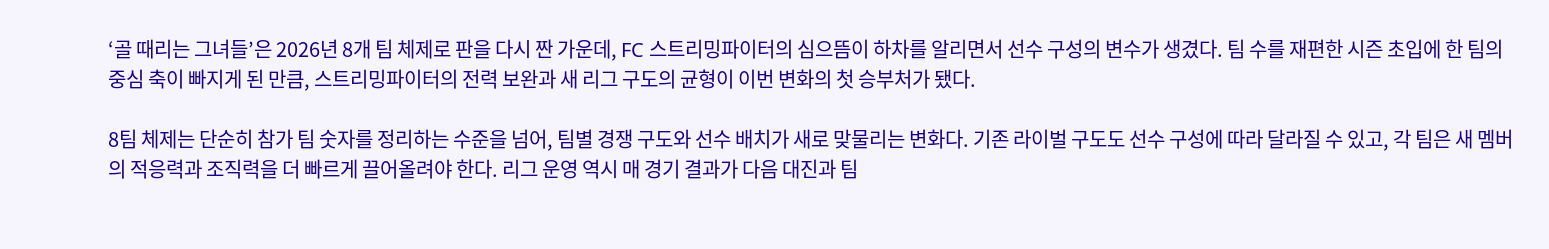‘골 때리는 그녀들’은 2026년 8개 팀 체제로 판을 다시 짠 가운데, FC 스트리밍파이터의 심으뜸이 하차를 알리면서 선수 구성의 변수가 생겼다. 팀 수를 재편한 시즌 초입에 한 팀의 중심 축이 빠지게 된 만큼, 스트리밍파이터의 전력 보완과 새 리그 구도의 균형이 이번 변화의 첫 승부처가 됐다.

8팀 체제는 단순히 참가 팀 숫자를 정리하는 수준을 넘어, 팀별 경쟁 구도와 선수 배치가 새로 맞물리는 변화다. 기존 라이벌 구도도 선수 구성에 따라 달라질 수 있고, 각 팀은 새 멤버의 적응력과 조직력을 더 빠르게 끌어올려야 한다. 리그 운영 역시 매 경기 결과가 다음 대진과 팀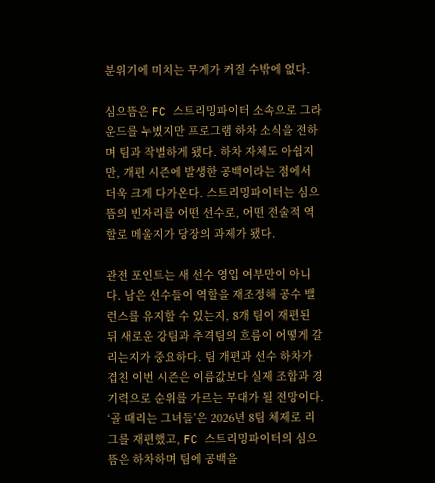분위기에 미치는 무게가 커질 수밖에 없다.

심으뜸은 FC 스트리밍파이터 소속으로 그라운드를 누볐지만 프로그램 하차 소식을 전하며 팀과 작별하게 됐다. 하차 자체도 아쉽지만, 개편 시즌에 발생한 공백이라는 점에서 더욱 크게 다가온다. 스트리밍파이터는 심으뜸의 빈자리를 어떤 선수로, 어떤 전술적 역할로 메울지가 당장의 과제가 됐다.

관전 포인트는 새 선수 영입 여부만이 아니다. 남은 선수들이 역할을 재조정해 공수 밸런스를 유지할 수 있는지, 8개 팀이 재편된 뒤 새로운 강팀과 추격팀의 흐름이 어떻게 갈리는지가 중요하다. 팀 개편과 선수 하차가 겹친 이번 시즌은 이름값보다 실제 조합과 경기력으로 순위를 가르는 무대가 될 전망이다.
‘골 때리는 그녀들’은 2026년 8팀 체제로 리그를 재편했고, FC 스트리밍파이터의 심으뜸은 하차하며 팀에 공백을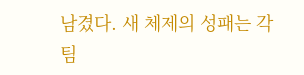남겼다. 새 체제의 성패는 각 팀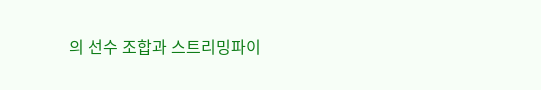의 선수 조합과 스트리밍파이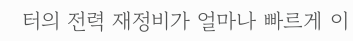터의 전력 재정비가 얼마나 빠르게 이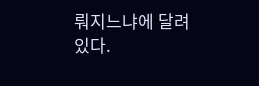뤄지느냐에 달려 있다.